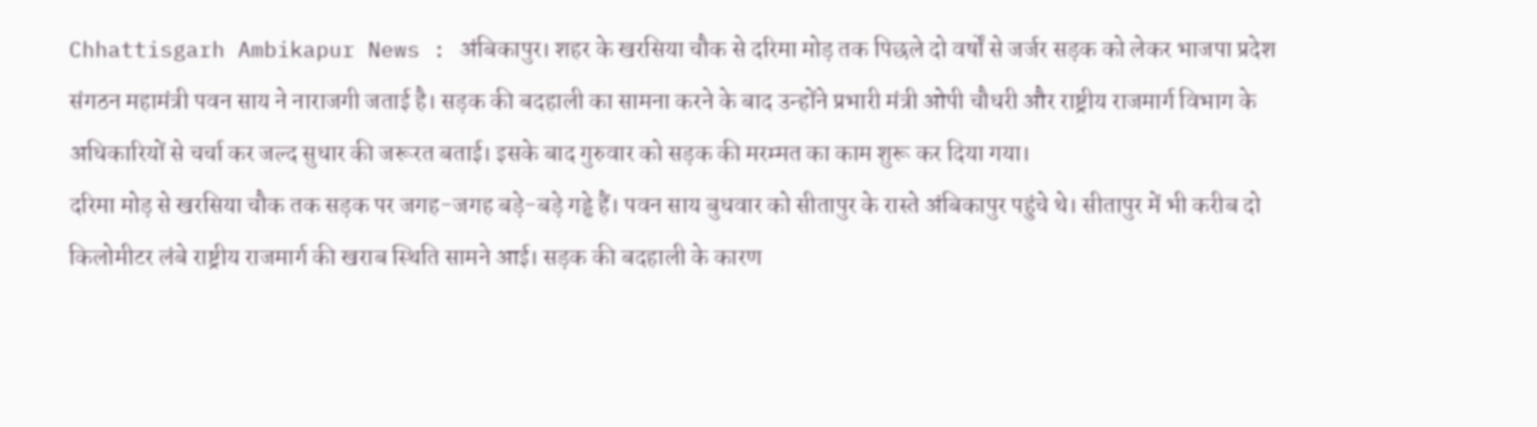Chhattisgarh Ambikapur News : अंबिकापुर। शहर के खरसिया चौक से दरिमा मोड़ तक पिछले दो वर्षों से जर्जर सड़क को लेकर भाजपा प्रदेश संगठन महामंत्री पवन साय ने नाराजगी जताई है। सड़क की बदहाली का सामना करने के बाद उन्होंने प्रभारी मंत्री ओपी चौधरी और राष्ट्रीय राजमार्ग विभाग के अधिकारियों से चर्चा कर जल्द सुधार की जरूरत बताई। इसके बाद गुरुवार को सड़क की मरम्मत का काम शुरू कर दिया गया।
दरिमा मोड़ से खरसिया चौक तक सड़क पर जगह-जगह बड़े-बड़े गड्ढे हैं। पवन साय बुधवार को सीतापुर के रास्ते अंबिकापुर पहुंचे थे। सीतापुर में भी करीब दो किलोमीटर लंबे राष्ट्रीय राजमार्ग की खराब स्थिति सामने आई। सड़क की बदहाली के कारण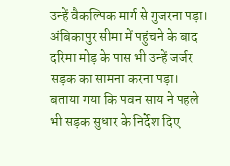उन्हें वैकल्पिक मार्ग से गुजरना पड़ा। अंबिकापुर सीमा में पहुंचने के बाद दरिमा मोड़ के पास भी उन्हें जर्जर सड़क का सामना करना पड़ा।
बताया गया कि पवन साय ने पहले भी सड़क सुधार के निर्देश दिए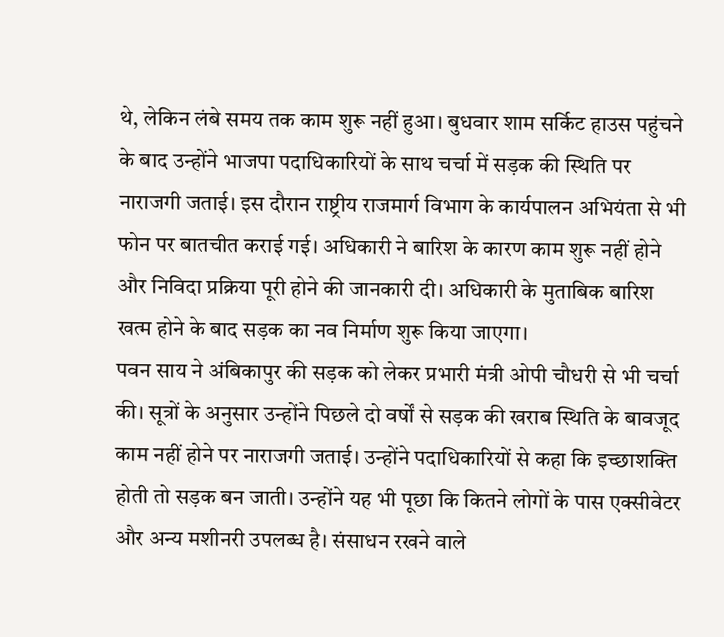थे, लेकिन लंबे समय तक काम शुरू नहीं हुआ। बुधवार शाम सर्किट हाउस पहुंचने के बाद उन्होंने भाजपा पदाधिकारियों के साथ चर्चा में सड़क की स्थिति पर नाराजगी जताई। इस दौरान राष्ट्रीय राजमार्ग विभाग के कार्यपालन अभियंता से भी फोन पर बातचीत कराई गई। अधिकारी ने बारिश के कारण काम शुरू नहीं होने और निविदा प्रक्रिया पूरी होने की जानकारी दी। अधिकारी के मुताबिक बारिश खत्म होने के बाद सड़क का नव निर्माण शुरू किया जाएगा।
पवन साय ने अंबिकापुर की सड़क को लेकर प्रभारी मंत्री ओपी चौधरी से भी चर्चा की। सूत्रों के अनुसार उन्होंने पिछले दो वर्षों से सड़क की खराब स्थिति के बावजूद काम नहीं होने पर नाराजगी जताई। उन्होंने पदाधिकारियों से कहा कि इच्छाशक्ति होती तो सड़क बन जाती। उन्होंने यह भी पूछा कि कितने लोगों के पास एक्सीवेटर और अन्य मशीनरी उपलब्ध है। संसाधन रखने वाले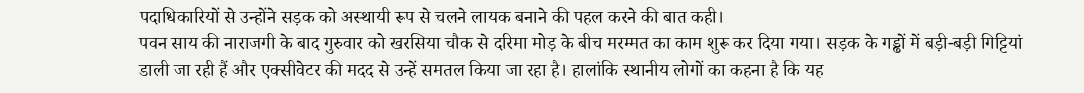पदाधिकारियों से उन्होंने सड़क को अस्थायी रूप से चलने लायक बनाने की पहल करने की बात कही।
पवन साय की नाराजगी के बाद गुरुवार को खरसिया चौक से दरिमा मोड़ के बीच मरम्मत का काम शुरू कर दिया गया। सड़क के गड्ढों में बड़ी-बड़ी गिट्टियां डाली जा रही हैं और एक्सीवेटर की मदद से उन्हें समतल किया जा रहा है। हालांकि स्थानीय लोगों का कहना है कि यह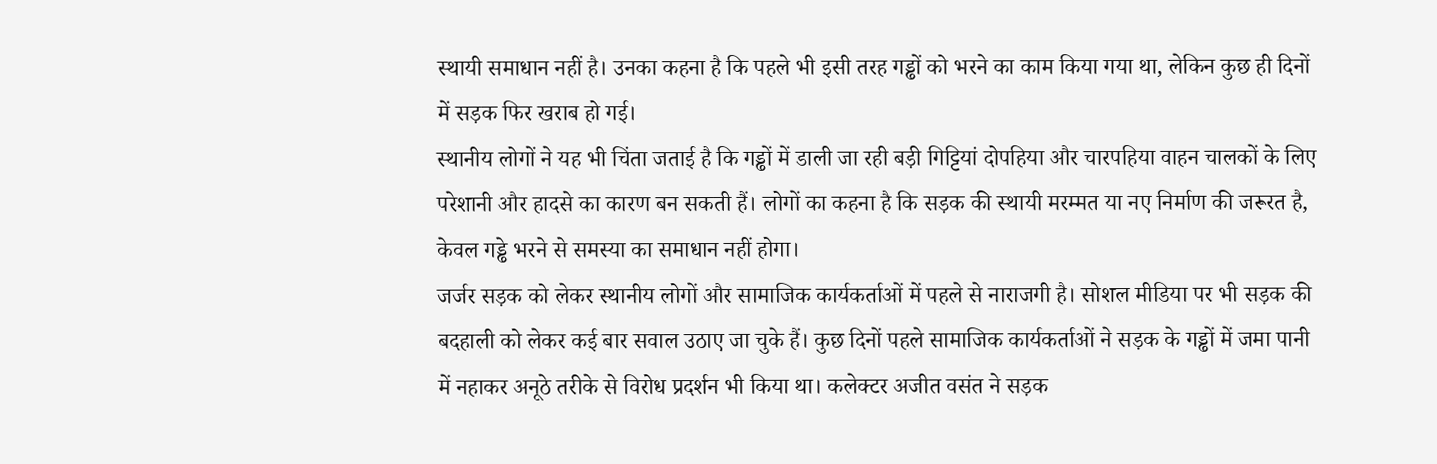स्थायी समाधान नहीं है। उनका कहना है कि पहले भी इसी तरह गड्ढों को भरने का काम किया गया था, लेकिन कुछ ही दिनों में सड़क फिर खराब हो गई।
स्थानीय लोगों ने यह भी चिंता जताई है कि गड्ढों में डाली जा रही बड़ी गिट्टियां दोपहिया और चारपहिया वाहन चालकों के लिए परेशानी और हादसे का कारण बन सकती हैं। लोगों का कहना है कि सड़क की स्थायी मरम्मत या नए निर्माण की जरूरत है, केवल गड्ढे भरने से समस्या का समाधान नहीं होगा।
जर्जर सड़क को लेकर स्थानीय लोगों और सामाजिक कार्यकर्ताओं में पहले से नाराजगी है। सोशल मीडिया पर भी सड़क की बदहाली को लेकर कई बार सवाल उठाए जा चुके हैं। कुछ दिनों पहले सामाजिक कार्यकर्ताओं ने सड़क के गड्ढों में जमा पानी में नहाकर अनूठे तरीके से विरोध प्रदर्शन भी किया था। कलेक्टर अजीत वसंत ने सड़क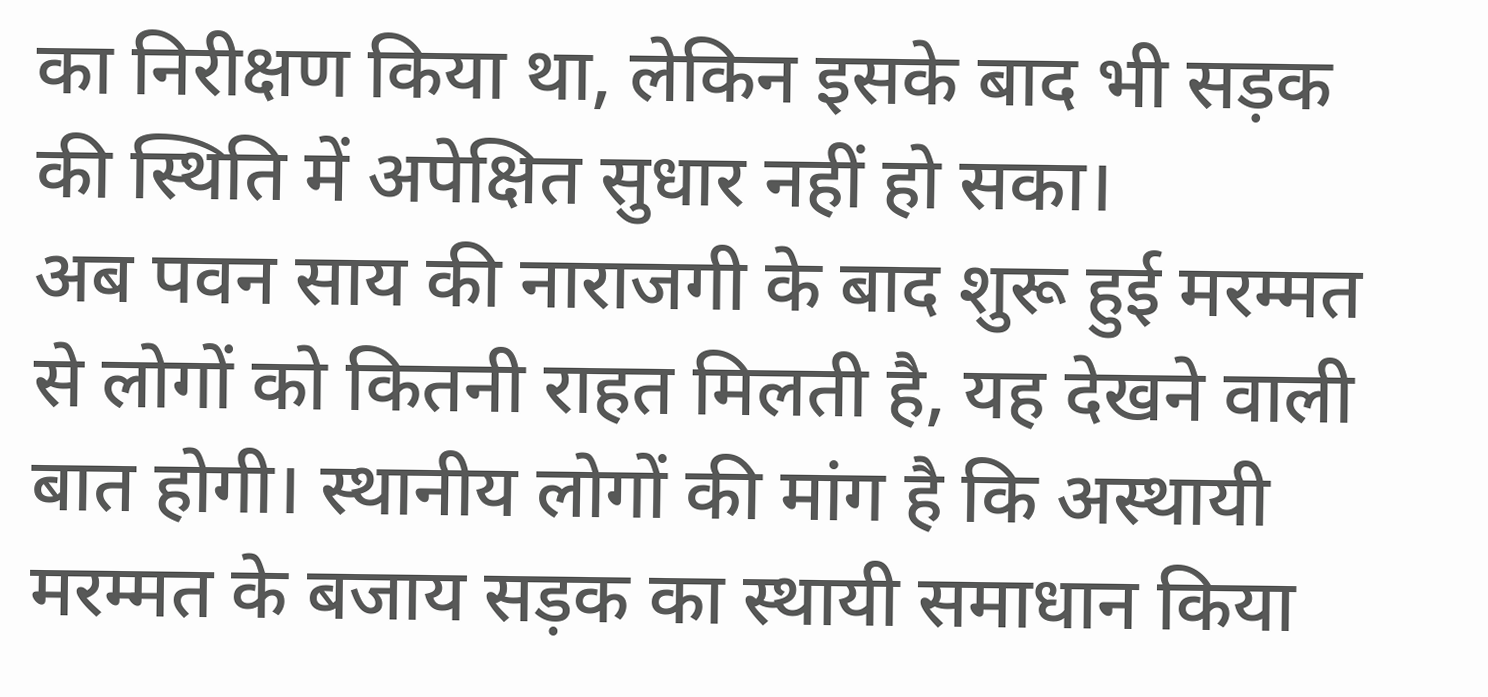का निरीक्षण किया था, लेकिन इसके बाद भी सड़क की स्थिति में अपेक्षित सुधार नहीं हो सका।
अब पवन साय की नाराजगी के बाद शुरू हुई मरम्मत से लोगों को कितनी राहत मिलती है, यह देखने वाली बात होगी। स्थानीय लोगों की मांग है कि अस्थायी मरम्मत के बजाय सड़क का स्थायी समाधान किया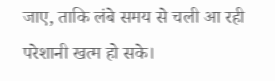जाए, ताकि लंबे समय से चली आ रही परेशानी खत्म हो सके।